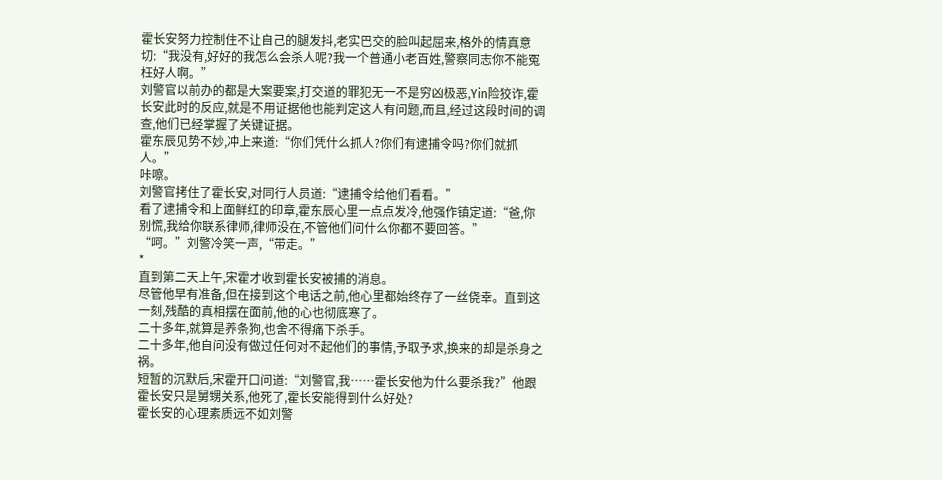霍长安努力控制住不让自己的腿发抖,老实巴交的脸叫起屈来,格外的情真意切:“我没有,好好的我怎么会杀人呢?我一个普通小老百姓,警察同志你不能冤枉好人啊。”
刘警官以前办的都是大案要案,打交道的罪犯无一不是穷凶极恶,Yin险狡诈,霍长安此时的反应,就是不用证据他也能判定这人有问题,而且,经过这段时间的调查,他们已经掌握了关键证据。
霍东辰见势不妙,冲上来道:“你们凭什么抓人?你们有逮捕令吗?你们就抓人。”
咔嚓。
刘警官拷住了霍长安,对同行人员道:“逮捕令给他们看看。”
看了逮捕令和上面鲜红的印章,霍东辰心里一点点发冷,他强作镇定道:“爸,你别慌,我给你联系律师,律师没在,不管他们问什么你都不要回答。”
“呵。”刘警冷笑一声,“带走。”
*
直到第二天上午,宋霍才收到霍长安被捕的消息。
尽管他早有准备,但在接到这个电话之前,他心里都始终存了一丝侥幸。直到这一刻,残酷的真相摆在面前,他的心也彻底寒了。
二十多年,就算是养条狗,也舍不得痛下杀手。
二十多年,他自问没有做过任何对不起他们的事情,予取予求,换来的却是杀身之祸。
短暂的沉默后,宋霍开口问道:“刘警官,我……霍长安他为什么要杀我?”他跟霍长安只是舅甥关系,他死了,霍长安能得到什么好处?
霍长安的心理素质远不如刘警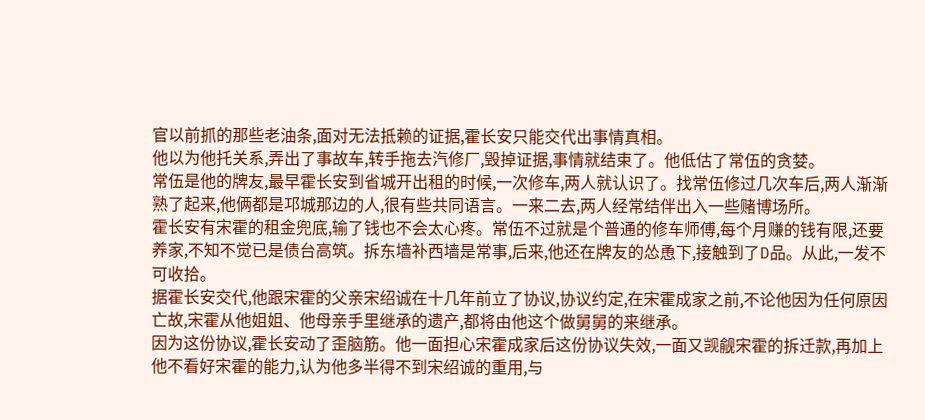官以前抓的那些老油条,面对无法抵赖的证据,霍长安只能交代出事情真相。
他以为他托关系,弄出了事故车,转手拖去汽修厂,毁掉证据,事情就结束了。他低估了常伍的贪婪。
常伍是他的牌友,最早霍长安到省城开出租的时候,一次修车,两人就认识了。找常伍修过几次车后,两人渐渐熟了起来,他俩都是邛城那边的人,很有些共同语言。一来二去,两人经常结伴出入一些赌博场所。
霍长安有宋霍的租金兜底,输了钱也不会太心疼。常伍不过就是个普通的修车师傅,每个月赚的钱有限,还要养家,不知不觉已是债台高筑。拆东墙补西墙是常事,后来,他还在牌友的怂恿下,接触到了D品。从此,一发不可收拾。
据霍长安交代,他跟宋霍的父亲宋绍诚在十几年前立了协议,协议约定,在宋霍成家之前,不论他因为任何原因亡故,宋霍从他姐姐、他母亲手里继承的遗产,都将由他这个做舅舅的来继承。
因为这份协议,霍长安动了歪脑筋。他一面担心宋霍成家后这份协议失效,一面又觊觎宋霍的拆迁款,再加上他不看好宋霍的能力,认为他多半得不到宋绍诚的重用,与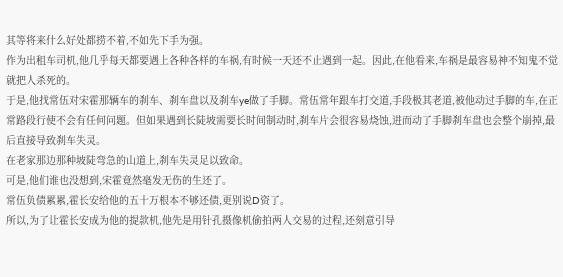其等将来什么好处都捞不着,不如先下手为强。
作为出租车司机,他几乎每天都要遇上各种各样的车祸,有时候一天还不止遇到一起。因此,在他看来,车祸是最容易神不知鬼不觉就把人杀死的。
于是,他找常伍对宋霍那辆车的刹车、刹车盘以及刹车ye做了手脚。常伍常年跟车打交道,手段极其老道,被他动过手脚的车,在正常路段行使不会有任何问题。但如果遇到长陡坡需要长时间制动时,刹车片会很容易烧蚀,进而动了手脚刹车盘也会整个崩掉,最后直接导致刹车失灵。
在老家那边那种坡陡弯急的山道上,刹车失灵足以致命。
可是,他们谁也没想到,宋霍竟然毫发无伤的生还了。
常伍负债累累,霍长安给他的五十万根本不够还债,更别说D资了。
所以,为了让霍长安成为他的提款机,他先是用针孔摄像机偷拍两人交易的过程,还刻意引导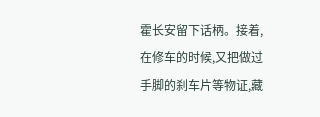霍长安留下话柄。接着,在修车的时候,又把做过手脚的刹车片等物证,藏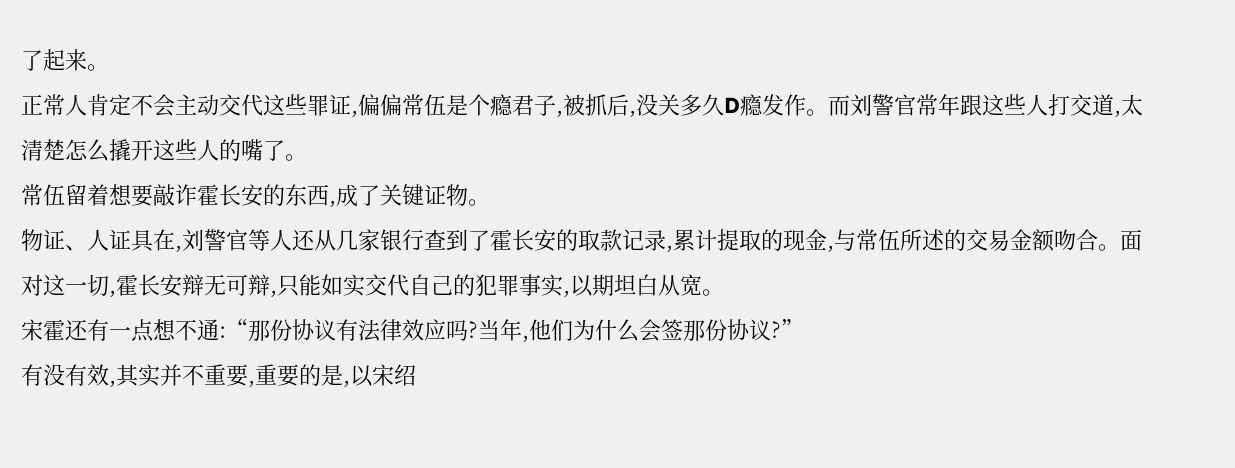了起来。
正常人肯定不会主动交代这些罪证,偏偏常伍是个瘾君子,被抓后,没关多久D瘾发作。而刘警官常年跟这些人打交道,太清楚怎么撬开这些人的嘴了。
常伍留着想要敲诈霍长安的东西,成了关键证物。
物证、人证具在,刘警官等人还从几家银行查到了霍长安的取款记录,累计提取的现金,与常伍所述的交易金额吻合。面对这一切,霍长安辩无可辩,只能如实交代自己的犯罪事实,以期坦白从宽。
宋霍还有一点想不通:“那份协议有法律效应吗?当年,他们为什么会签那份协议?”
有没有效,其实并不重要,重要的是,以宋绍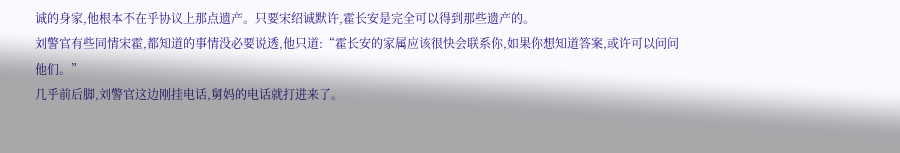诚的身家,他根本不在乎协议上那点遗产。只要宋绍诚默许,霍长安是完全可以得到那些遗产的。
刘警官有些同情宋霍,都知道的事情没必要说透,他只道:“霍长安的家属应该很快会联系你,如果你想知道答案,或许可以问问他们。”
几乎前后脚,刘警官这边刚挂电话,舅妈的电话就打进来了。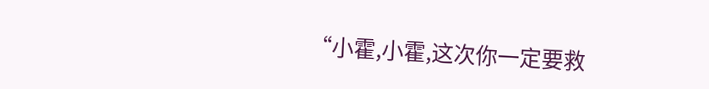“小霍,小霍,这次你一定要救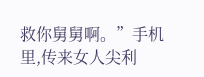救你舅舅啊。”手机里,传来女人尖利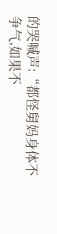的哭喊声:“都怪舅妈身体不争气,如果不